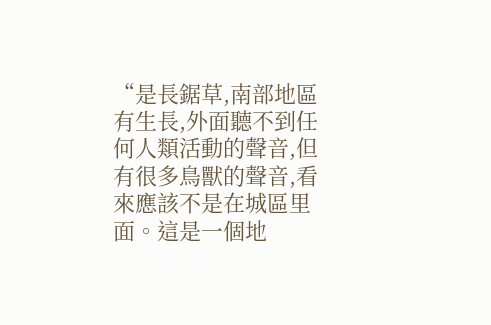“是長鋸草,南部地區有生長,外面聽不到任何人類活動的聲音,但有很多鳥獸的聲音,看來應該不是在城區里面。這是一個地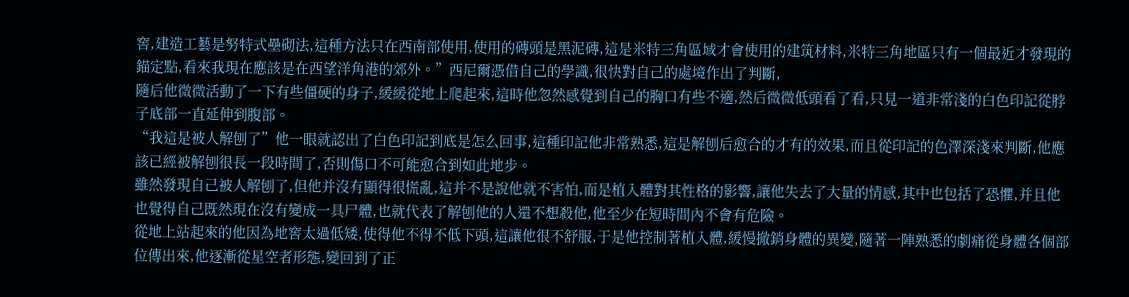窖,建造工藝是努特式壘砌法,這種方法只在西南部使用,使用的磚頭是黑泥磚,這是米特三角區域才會使用的建筑材料,米特三角地區只有一個最近才發現的錨定點,看來我現在應該是在西望洋角港的郊外。”西尼爾憑借自己的學識,很快對自己的處境作出了判斷,
隨后他微微活動了一下有些僵硬的身子,緩緩從地上爬起來,這時他忽然感覺到自己的胸口有些不適,然后微微低頭看了看,只見一道非常淺的白色印記從脖子底部一直延伸到腹部。
“我這是被人解刨了”他一眼就認出了白色印記到底是怎么回事,這種印記他非常熟悉,這是解刨后愈合的才有的效果,而且從印記的色澤深淺來判斷,他應該已經被解刨很長一段時間了,否則傷口不可能愈合到如此地步。
雖然發現自己被人解刨了,但他并沒有顯得很慌亂,這并不是說他就不害怕,而是植入體對其性格的影響,讓他失去了大量的情感,其中也包括了恐懼,并且他也覺得自己既然現在沒有變成一具尸體,也就代表了解刨他的人還不想殺他,他至少在短時間內不會有危險。
從地上站起來的他因為地窖太過低矮,使得他不得不低下頭,這讓他很不舒服,于是他控制著植入體,緩慢撤銷身體的異變,隨著一陣熟悉的劇痛從身體各個部位傳出來,他逐漸從星空者形態,變回到了正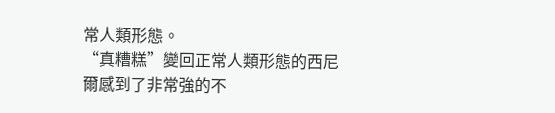常人類形態。
“真糟糕”變回正常人類形態的西尼爾感到了非常強的不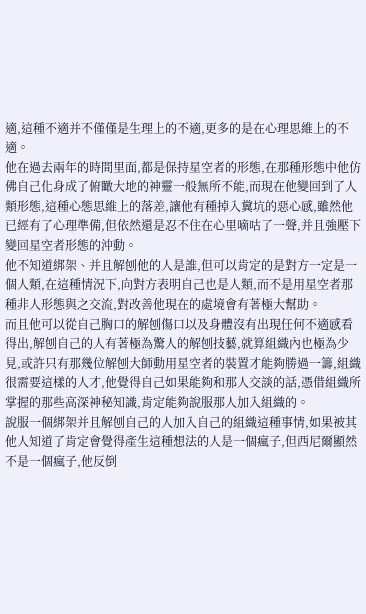適,這種不適并不僅僅是生理上的不適,更多的是在心理思維上的不適。
他在過去兩年的時間里面,都是保持星空者的形態,在那種形態中他仿佛自己化身成了俯瞰大地的神靈一般無所不能,而現在他變回到了人類形態,這種心態思維上的落差,讓他有種掉入糞坑的惡心感,雖然他已經有了心理準備,但依然還是忍不住在心里嘀咕了一聲,并且強壓下變回星空者形態的沖動。
他不知道綁架、并且解刨他的人是誰,但可以肯定的是對方一定是一個人類,在這種情況下,向對方表明自己也是人類,而不是用星空者那種非人形態與之交流,對改善他現在的處境會有著極大幫助。
而且他可以從自己胸口的解刨傷口以及身體沒有出現任何不適感看得出,解刨自己的人有著極為驚人的解刨技藝,就算組織內也極為少見,或許只有那幾位解刨大師動用星空者的裝置才能夠勝過一籌,組織很需要這樣的人才,他覺得自己如果能夠和那人交談的話,憑借組織所掌握的那些高深神秘知識,肯定能夠說服那人加入組織的。
說服一個綁架并且解刨自己的人加入自己的組織這種事情,如果被其他人知道了肯定會覺得產生這種想法的人是一個瘋子,但西尼爾顯然不是一個瘋子,他反倒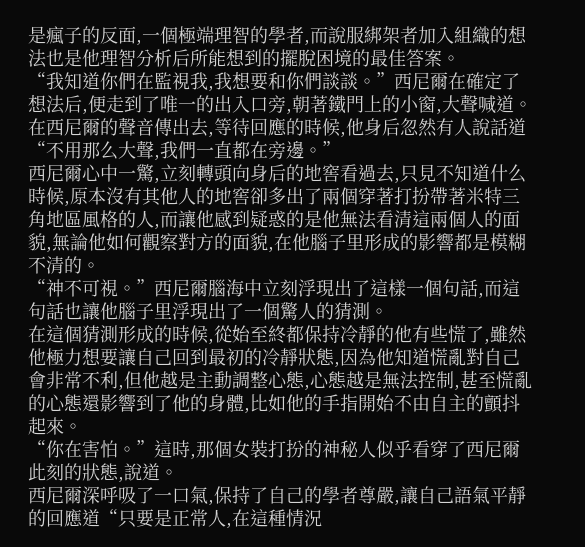是瘋子的反面,一個極端理智的學者,而說服綁架者加入組織的想法也是他理智分析后所能想到的擺脫困境的最佳答案。
“我知道你們在監視我,我想要和你們談談。”西尼爾在確定了想法后,便走到了唯一的出入口旁,朝著鐵門上的小窗,大聲喊道。
在西尼爾的聲音傳出去,等待回應的時候,他身后忽然有人說話道“不用那么大聲,我們一直都在旁邊。”
西尼爾心中一驚,立刻轉頭向身后的地窖看過去,只見不知道什么時候,原本沒有其他人的地窖卻多出了兩個穿著打扮帶著米特三角地區風格的人,而讓他感到疑惑的是他無法看清這兩個人的面貌,無論他如何觀察對方的面貌,在他腦子里形成的影響都是模糊不清的。
“神不可視。”西尼爾腦海中立刻浮現出了這樣一個句話,而這句話也讓他腦子里浮現出了一個驚人的猜測。
在這個猜測形成的時候,從始至終都保持冷靜的他有些慌了,雖然他極力想要讓自己回到最初的冷靜狀態,因為他知道慌亂對自己會非常不利,但他越是主動調整心態,心態越是無法控制,甚至慌亂的心態還影響到了他的身體,比如他的手指開始不由自主的顫抖起來。
“你在害怕。”這時,那個女裝打扮的神秘人似乎看穿了西尼爾此刻的狀態,說道。
西尼爾深呼吸了一口氣,保持了自己的學者尊嚴,讓自己語氣平靜的回應道“只要是正常人,在這種情況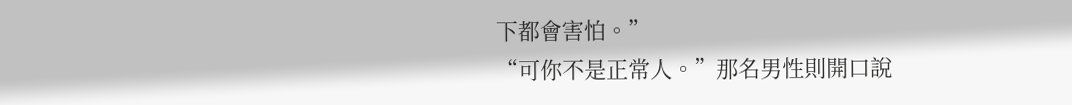下都會害怕。”
“可你不是正常人。”那名男性則開口說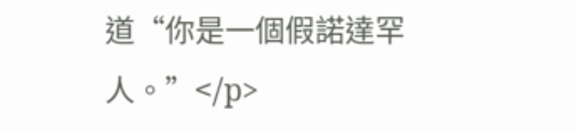道“你是一個假諾達罕人。”</p>